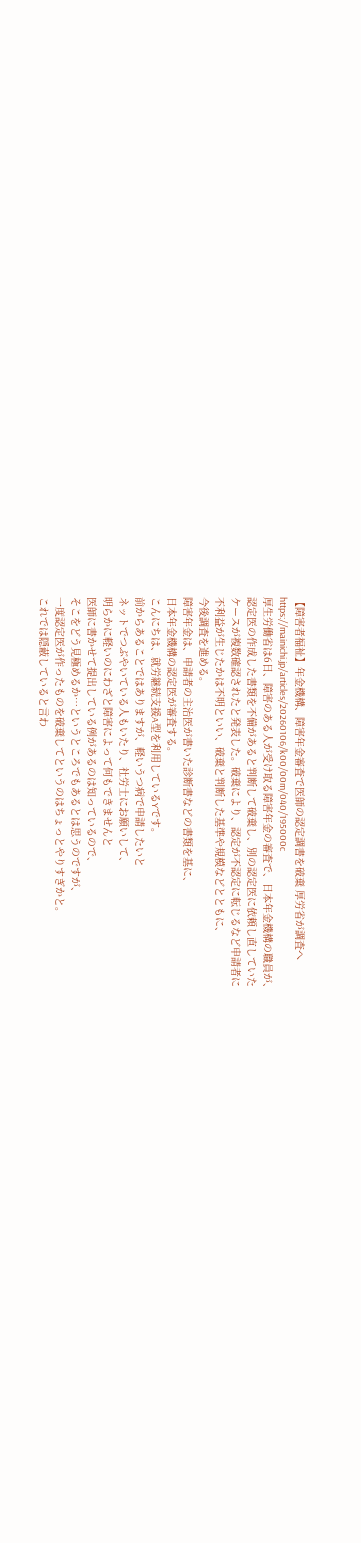【障害者福祉】年金機構、障害年金審査で医師の認定調書を破棄 厚労省が調査へ
https://mainichi.jp/articles/20260106/k00/00m/040/195000c
厚生労働省は6日、障害のある人が受け取る障害年金の審査で、日本年金機構の職員が、
認定医の作成した書類を不備があると判断して破棄し、別の認定医に依頼し直していた
ケースが複数確認されたと発表した。破棄により、認定が不認定に転じるなど申請者に
不利益が生じたかは不明といい、破棄と判断した基準や規模などとともに、
今後調査を進める。
障害年金は、申請者の主治医が書いた診断書などの書類を基に、
日本年金機構の認定医が審査する。
こんにちは、就労継続支援A型を利用しているYです。
前からあることではありますが、軽いうつ病で申請したいと
ネットでつぶやいている人もいたり、社労士にお願いして、
明らかに軽いのにわざと障害によって何もできませんと
医師に書かせて提出している例があるのは知っているので、
そこをどう見極めるか…というところでもあるとは思うのですが、
一度認定医が作ったものを破棄してというのはちょっとやりすぎかと。
これでは隠蔽していると言わ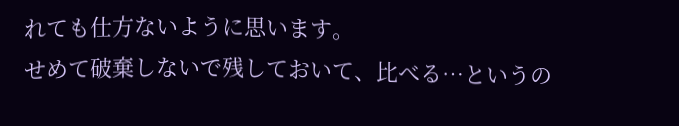れても仕方ないように思います。
せめて破棄しないで残しておいて、比べる…というの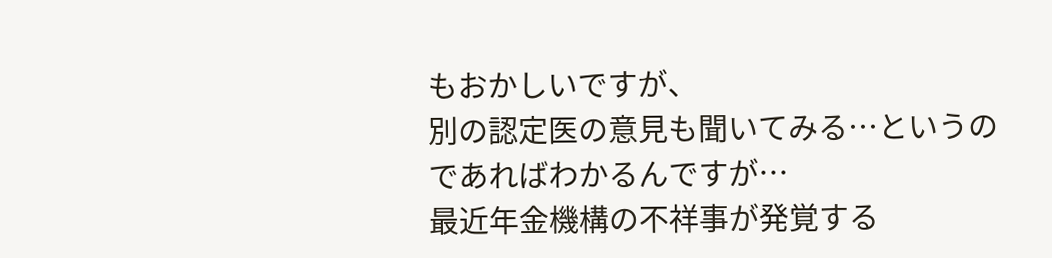もおかしいですが、
別の認定医の意見も聞いてみる…というのであればわかるんですが…
最近年金機構の不祥事が発覚する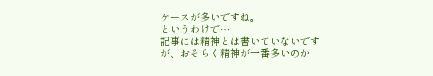ケースが多いですね。
というわけで…
記事には精神とは書いていないですが、おそらく精神が一番多いのか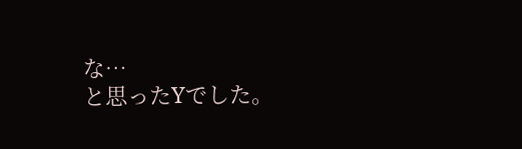な…
と思ったYでした。